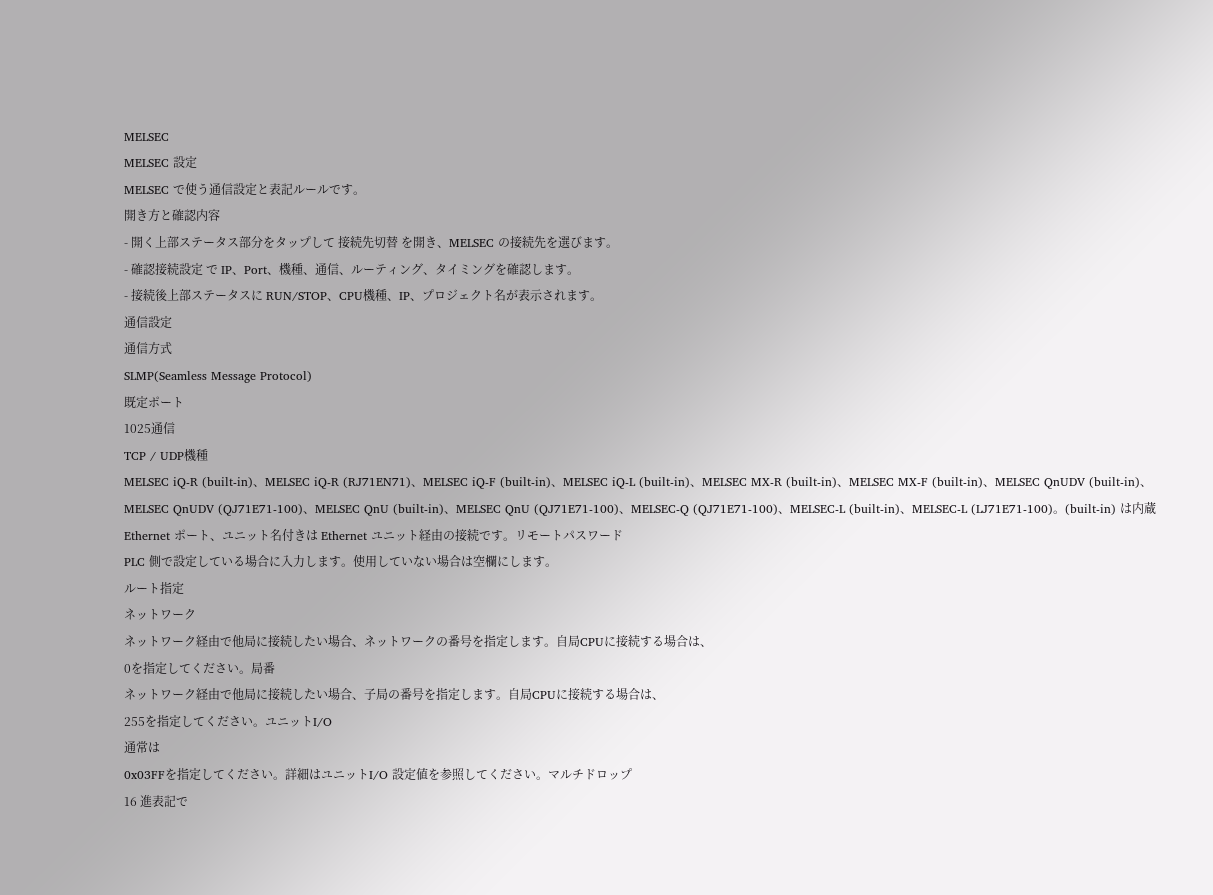MELSEC
MELSEC 設定
MELSEC で使う通信設定と表記ルールです。
開き方と確認内容
- 開く上部ステータス部分をタップして 接続先切替 を開き、MELSEC の接続先を選びます。
- 確認接続設定 で IP、Port、機種、通信、ルーティング、タイミングを確認します。
- 接続後上部ステータスに RUN/STOP、CPU機種、IP、プロジェクト名が表示されます。
通信設定
通信方式
SLMP(Seamless Message Protocol)
既定ポート
1025通信
TCP / UDP機種
MELSEC iQ-R (built-in)、MELSEC iQ-R (RJ71EN71)、MELSEC iQ-F (built-in)、MELSEC iQ-L (built-in)、MELSEC MX-R (built-in)、MELSEC MX-F (built-in)、MELSEC QnUDV (built-in)、MELSEC QnUDV (QJ71E71-100)、MELSEC QnU (built-in)、MELSEC QnU (QJ71E71-100)、MELSEC-Q (QJ71E71-100)、MELSEC-L (built-in)、MELSEC-L (LJ71E71-100)。(built-in) は内蔵 Ethernet ポート、ユニット名付きは Ethernet ユニット経由の接続です。リモートパスワード
PLC 側で設定している場合に入力します。使用していない場合は空欄にします。
ルート指定
ネットワーク
ネットワーク経由で他局に接続したい場合、ネットワークの番号を指定します。自局CPUに接続する場合は、
0を指定してください。局番
ネットワーク経由で他局に接続したい場合、子局の番号を指定します。自局CPUに接続する場合は、
255を指定してください。ユニットI/O
通常は
0x03FFを指定してください。詳細はユニットI/O 設定値を参照してください。マルチドロップ
16 進表記で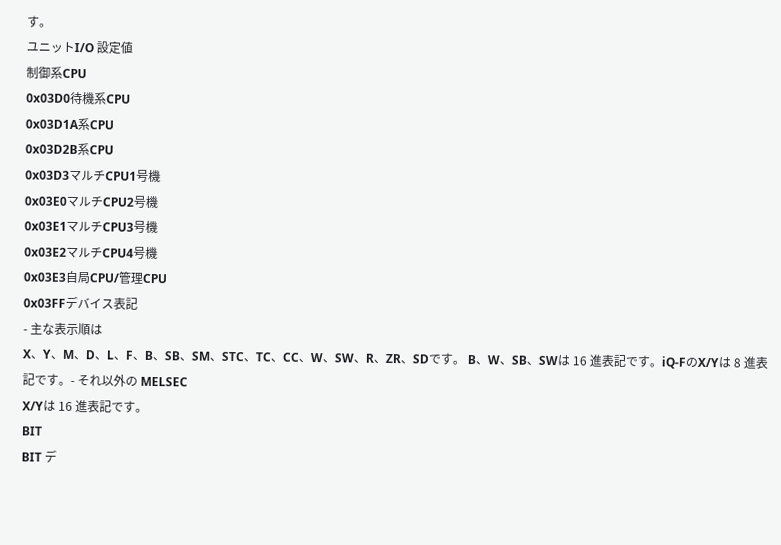す。
ユニットI/O 設定値
制御系CPU
0x03D0待機系CPU
0x03D1A系CPU
0x03D2B系CPU
0x03D3マルチCPU1号機
0x03E0マルチCPU2号機
0x03E1マルチCPU3号機
0x03E2マルチCPU4号機
0x03E3自局CPU/管理CPU
0x03FFデバイス表記
- 主な表示順は
X、Y、M、D、L、F、B、SB、SM、STC、TC、CC、W、SW、R、ZR、SDです。 B、W、SB、SWは 16 進表記です。iQ-FのX/Yは 8 進表記です。- それ以外の MELSEC
X/Yは 16 進表記です。
BIT
BIT デ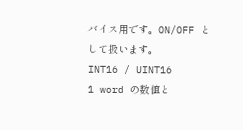バイス用です。ON/OFF として扱います。
INT16 / UINT16
1 word の数値と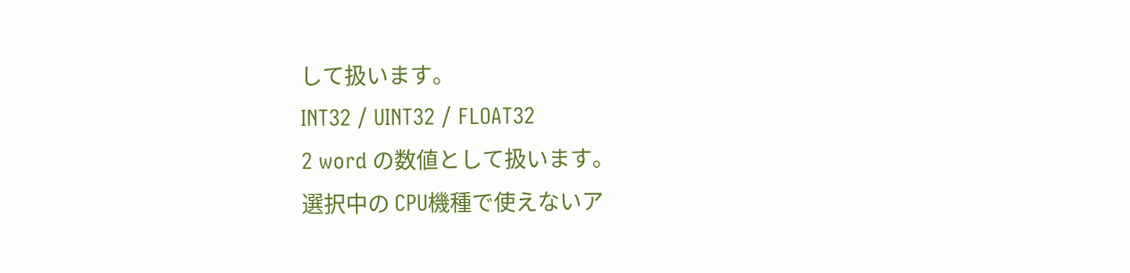して扱います。
INT32 / UINT32 / FLOAT32
2 word の数値として扱います。
選択中の CPU機種で使えないア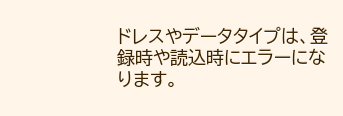ドレスやデータタイプは、登録時や読込時にエラーになります。